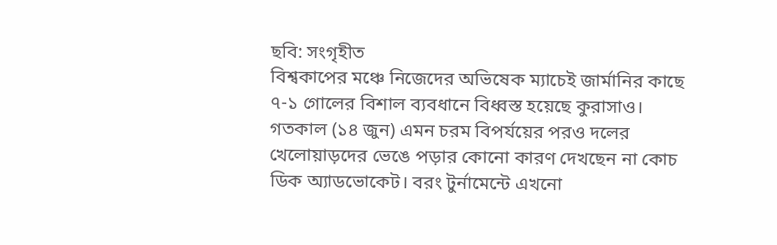ছবি: সংগৃহীত
বিশ্বকাপের মঞ্চে নিজেদের অভিষেক ম্যাচেই জার্মানির কাছে ৭-১ গোলের বিশাল ব্যবধানে বিধ্বস্ত হয়েছে কুরাসাও। গতকাল (১৪ জুন) এমন চরম বিপর্যয়ের পরও দলের খেলোয়াড়দের ভেঙে পড়ার কোনো কারণ দেখছেন না কোচ ডিক অ্যাডভোকেট। বরং টুর্নামেন্টে এখনো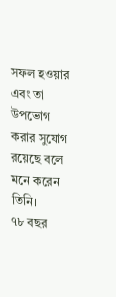সফল হওয়ার এবং তা উপভোগ করার সুযোগ রয়েছে বলে মনে করেন তিনি।
৭৮ বছর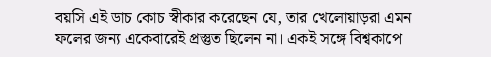বয়সি এই ডাচ কোচ স্বীকার করেছেন যে, তার খেলোয়াড়রা এমন ফলের জন্য একেবারেই প্রস্তুত ছিলেন না। একই সঙ্গে বিশ্বকাপে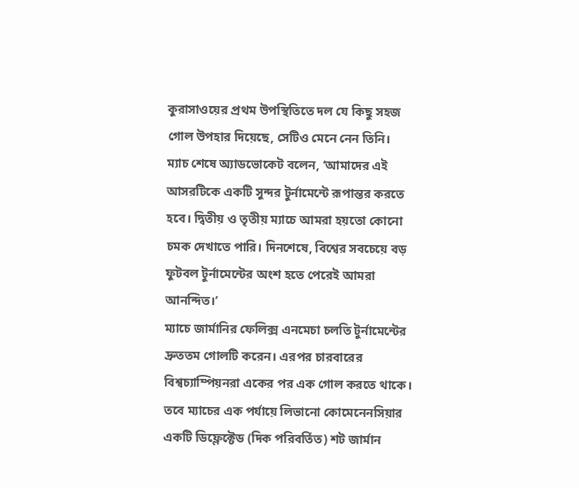কুরাসাওয়ের প্রথম উপস্থিতিতে দল যে কিছু সহজ গোল উপহার দিয়েছে, সেটিও মেনে নেন তিনি।
ম্যাচ শেষে অ্যাডভোকেট বলেন, ‘আমাদের এই আসরটিকে একটি সুন্দর টুর্নামেন্টে রূপান্তর করতে হবে। দ্বিতীয় ও তৃতীয় ম্যাচে আমরা হয়তো কোনো চমক দেখাতে পারি। দিনশেষে, বিশ্বের সবচেয়ে বড় ফুটবল টুর্নামেন্টের অংশ হতে পেরেই আমরা আনন্দিত।’
ম্যাচে জার্মানির ফেলিক্স এনমেচা চলতি টুর্নামেন্টের দ্রুততম গোলটি করেন। এরপর চারবারের বিশ্বচ্যাম্পিয়নরা একের পর এক গোল করতে থাকে। তবে ম্যাচের এক পর্যায়ে লিভানো কোমেনেনসিয়ার একটি ডিফ্লেক্টেড (দিক পরিবর্তিত) শট জার্মান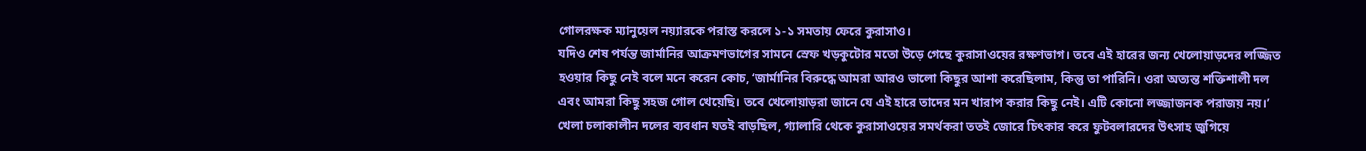গোলরক্ষক ম্যানুয়েল নয়্যারকে পরাস্ত করলে ১-১ সমতায় ফেরে কুরাসাও।
যদিও শেষ পর্যন্ত জার্মানির আক্রমণভাগের সামনে স্রেফ খড়কুটোর মতো উড়ে গেছে কুরাসাওয়ের রক্ষণভাগ। তবে এই হারের জন্য খেলোয়াড়দের লজ্জিত হওয়ার কিছু নেই বলে মনে করেন কোচ, ‘জার্মানির বিরুদ্ধে আমরা আরও ভালো কিছুর আশা করেছিলাম, কিন্তু তা পারিনি। ওরা অত্যন্ত শক্তিশালী দল এবং আমরা কিছু সহজ গোল খেয়েছি। তবে খেলোয়াড়রা জানে যে এই হারে তাদের মন খারাপ করার কিছু নেই। এটি কোনো লজ্জাজনক পরাজয় নয়।’
খেলা চলাকালীন দলের ব্যবধান যতই বাড়ছিল, গ্যালারি থেকে কুরাসাওয়ের সমর্থকরা ততই জোরে চিৎকার করে ফুটবলারদের উৎসাহ জুগিয়ে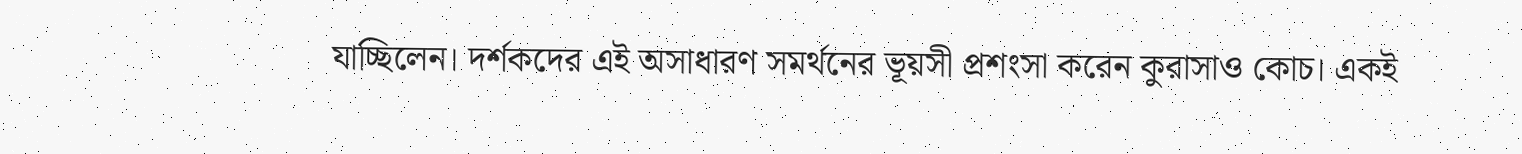যাচ্ছিলেন। দর্শকদের এই অসাধারণ সমর্থনের ভূয়সী প্রশংসা করেন কুরাসাও কোচ। একই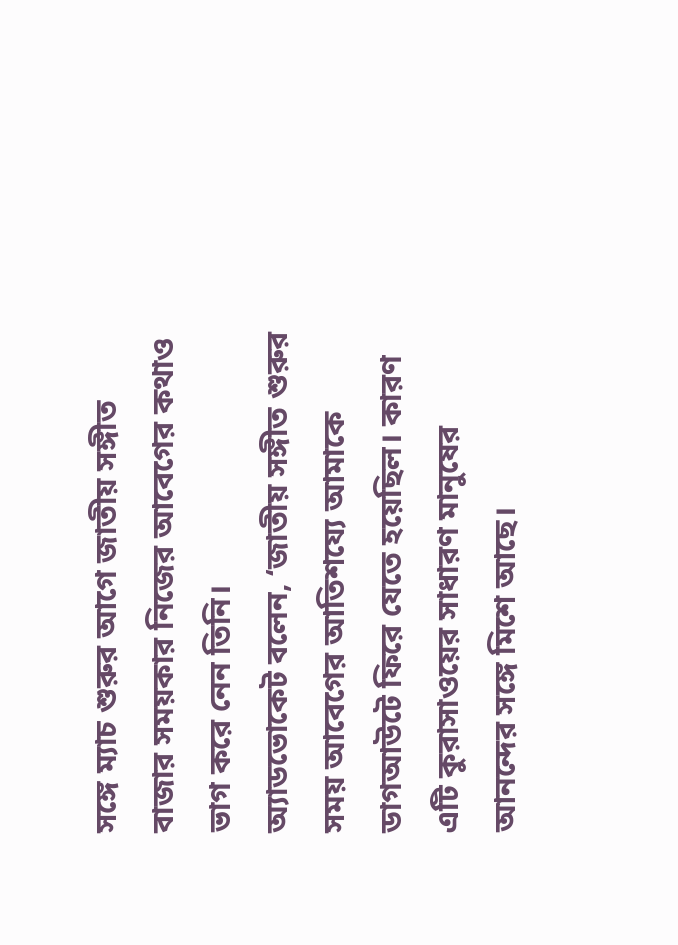সঙ্গে ম্যাচ শুরুর আগে জাতীয় সঙ্গীত বাজার সময়কার নিজের আবেগের কথাও ভাগ করে নেন তিনি।
অ্যাডভোকেট বলেন, ‘জাতীয় সঙ্গীত শুরুর সময় আবেগের আতিশয্যে আমাকে ডাগআউটে ফিরে যেতে হয়েছিল। কারণ এটি কুরাসাওয়ের সাধারণ মানুষের আনন্দের সঙ্গে মিশে আছে।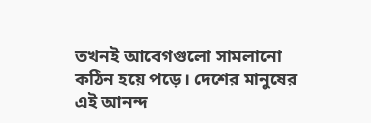তখনই আবেগগুলো সামলানো কঠিন হয়ে পড়ে। দেশের মানুষের এই আনন্দ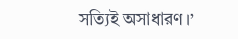সত্যিই অসাধারণ।’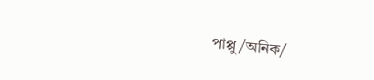পাপ্পু/অনিক/